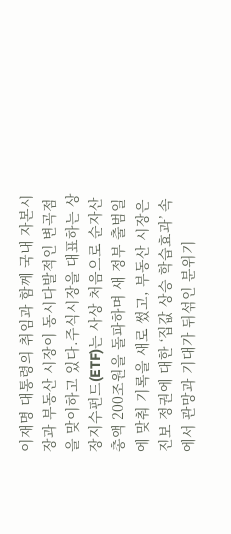이재명 대통령의 취임과 함께 국내 자본시장과 부동산 시장이 동시다발적인 변곡점을 맞이하고 있다.주식시장을 대표하는 상장지수펀드(ETF)는 사상 처음으로 순자산 총액 200조원을 돌파하며 새 정부 출범일에 맞춰 기록을 새로 썼고, 부동산 시장은 진보 정권에 대한 ‘집값 상승 학습효과’ 속에서 관망과 기대가 뒤섞인 분위기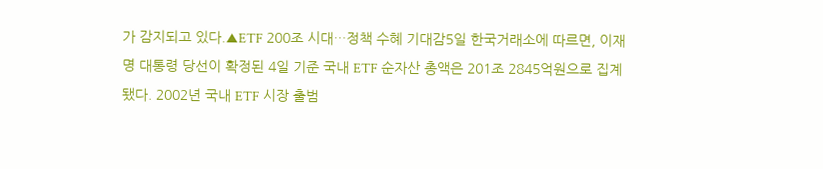가 감지되고 있다.▲ETF 200조 시대…정책 수혜 기대감5일 한국거래소에 따르면, 이재명 대통령 당선이 확정된 4일 기준 국내 ETF 순자산 총액은 201조 2845억원으로 집계됐다. 2002년 국내 ETF 시장 출범